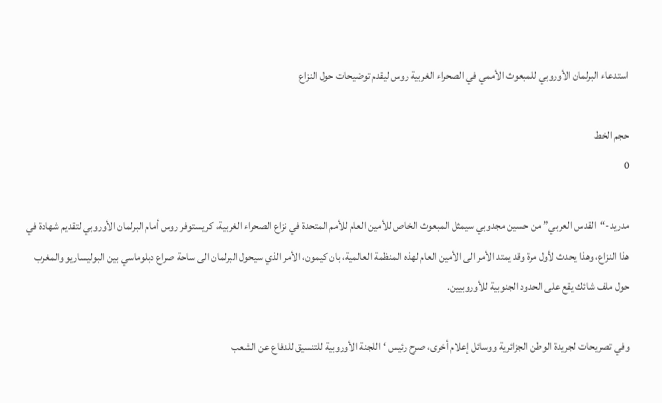استدعاء البرلمان الأوروبي للمبعوث الأممي في الصحراء الغربية روس ليقدم توضيحات حول النزاع

حجم الخط
0

مدريد-“القدس العربي” من حسين مجدوبي سيمثل المبعوث الخاص للأمين العام للأمم المتحدة في نزاع الصحراء الغربية، كريستوفر روس أمام البرلمان الأوروبي لتقديم شهادة في هذا النزاع، وهذا يحدث لأول مرة وقد يمتد الأمر الى الأمين العام لهذه المنظمة العالمية، بان كيمون، الأمر الذي سيحول البرلمان الى ساحة صراع دبلوماسي بين البوليساريو والمغرب حول ملف شائك يقع على الحدود الجنوبية للأوروبيين.

وفي تصريحات لجريدة الوطن الجزائرية ووسائل إعلام أخرى، صرح رئيس ‘اللجنة الأوروبية للتنسيق للدفاع عن الشعب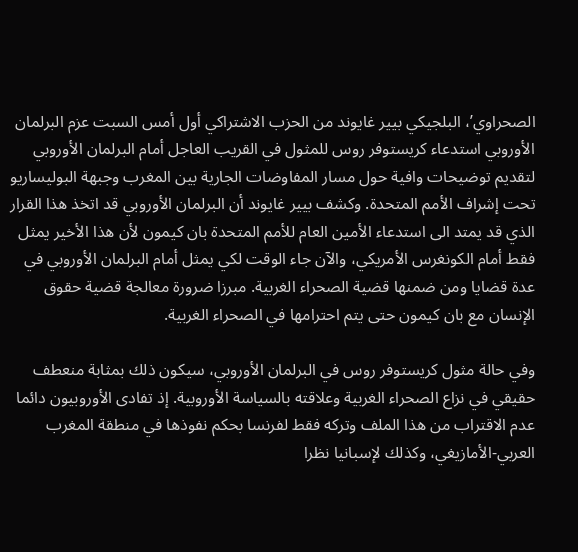الصحراوي’، البلجيكي بيير غايوند من الحزب الاشتراكي أول أمس السبت عزم البرلمان الأوروبي استدعاء كريستوفر روس للمثول في القريب العاجل أمام البرلمان الأوروبي لتقديم توضيحات وافية حول مسار المفاوضات الجارية بين المغرب وجبهة البوليساريو تحت إشراف الأمم المتحدة. وكشف بيير غايوند أن البرلمان الأوروبي قد اتخذ هذا القرار الذي قد يمتد الى استدعاء الأمين العام للأمم المتحدة بان كيمون لأن هذا الأخير يمثل فقط أمام الكونغرس الأمريكي، والآن جاء الوقت لكي يمثل أمام البرلمان الأوروبي في عدة قضايا ومن ضمنها قضية الصحراء الغربية. مبرزا ضرورة معالجة قضية حقوق الإنسان مع بان كيمون حتى يتم احترامها في الصحراء الغربية.

وفي حالة مثول كريستوفر روس في البرلمان الأوروبي، سيكون ذلك بمثابة منعطف حقيقي في نزاع الصحراء الغربية وعلاقته بالسياسة الأوروبية. إذ تفادى الأوروبيون دائما عدم الاقتراب من هذا الملف وتركه فقط لفرنسا بحكم نفوذها في منطقة المغرب العربي-الأمازيغي، وكذلك لإسبانيا نظرا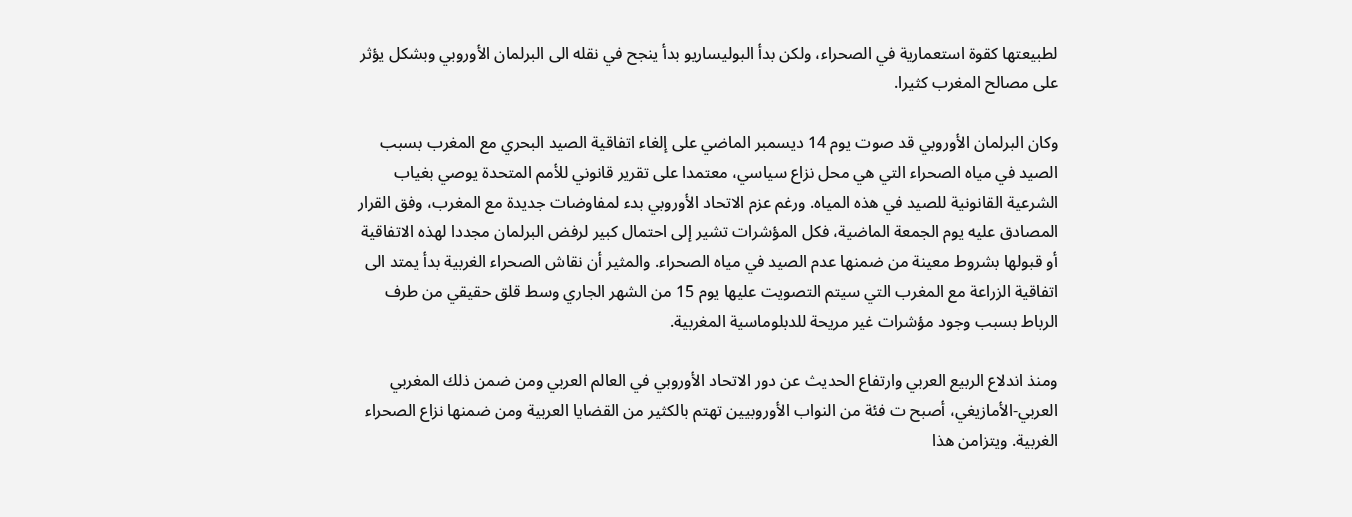لطبيعتها كقوة استعمارية في الصحراء، ولكن بدأ البوليساريو بدأ ينجح في نقله الى البرلمان الأوروبي وبشكل يؤثر على مصالح المغرب كثيرا.

وكان البرلمان الأوروبي قد صوت يوم 14 ديسمبر الماضي على إلغاء اتفاقية الصيد البحري مع المغرب بسبب الصيد في مياه الصحراء التي هي محل نزاع سياسي، معتمدا على تقرير قانوني للأمم المتحدة يوصي بغياب الشرعية القانونية للصيد في هذه المياه. ورغم عزم الاتحاد الأوروبي بدء لمفاوضات جديدة مع المغرب، وفق القرار المصادق عليه يوم الجمعة الماضية، فكل المؤشرات تشير إلى احتمال كبير لرفض البرلمان مجددا لهذه الاتفاقية أو قبولها بشروط معينة من ضمنها عدم الصيد في مياه الصحراء. والمثير أن نقاش الصحراء الغربية بدأ يمتد الى اتفاقية الزراعة مع المغرب التي سيتم التصويت عليها يوم 15 من الشهر الجاري وسط قلق حقيقي من طرف الرباط بسبب وجود مؤشرات غير مريحة للدبلوماسية المغربية.

ومنذ اندلاع الربيع العربي وارتفاع الحديث عن دور الاتحاد الأوروبي في العالم العربي ومن ضمن ذلك المغربي العربي-الأمازيغي، أصبح ت فئة من النواب الأوروبيين تهتم بالكثير من القضايا العربية ومن ضمنها نزاع الصحراء الغربية. ويتزامن هذا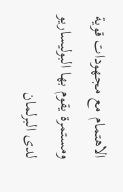الاهتمام مع مجهودات قوية ومستمرة يقوم بها البوليساريو لدى البرلمان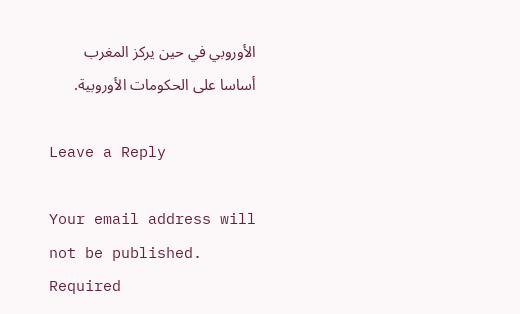الأوروبي في حين يركز المغرب أساسا على الحكومات الأوروبية.

Leave a Reply

Your email address will not be published. Required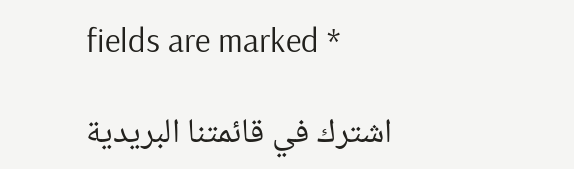fields are marked *

اشترك في قائمتنا البريدية